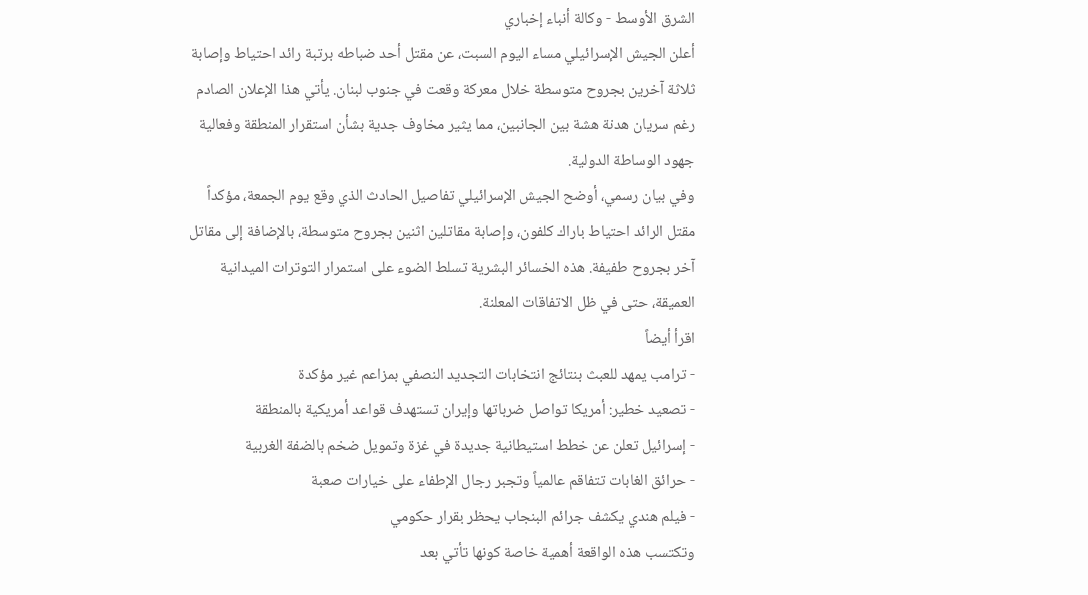الشرق الأوسط - وكالة أنباء إخباري
أعلن الجيش الإسرائيلي مساء اليوم السبت، عن مقتل أحد ضباطه برتبة رائد احتياط وإصابة ثلاثة آخرين بجروح متوسطة خلال معركة وقعت في جنوب لبنان. يأتي هذا الإعلان الصادم رغم سريان هدنة هشة بين الجانبين، مما يثير مخاوف جدية بشأن استقرار المنطقة وفعالية جهود الوساطة الدولية.
وفي بيان رسمي، أوضح الجيش الإسرائيلي تفاصيل الحادث الذي وقع يوم الجمعة، مؤكداً مقتل الرائد احتياط باراك كلفون، وإصابة مقاتلين اثنين بجروح متوسطة، بالإضافة إلى مقاتل آخر بجروح طفيفة. هذه الخسائر البشرية تسلط الضوء على استمرار التوترات الميدانية العميقة، حتى في ظل الاتفاقات المعلنة.
اقرأ أيضاً
- ترامب يمهد للعبث بنتائج انتخابات التجديد النصفي بمزاعم غير مؤكدة
- تصعيد خطير: أمريكا تواصل ضرباتها وإيران تستهدف قواعد أمريكية بالمنطقة
- إسرائيل تعلن عن خطط استيطانية جديدة في غزة وتمويل ضخم بالضفة الغربية
- حرائق الغابات تتفاقم عالمياً وتجبر رجال الإطفاء على خيارات صعبة
- فيلم هندي يكشف جرائم البنجاب يحظر بقرار حكومي
وتكتسب هذه الواقعة أهمية خاصة كونها تأتي بعد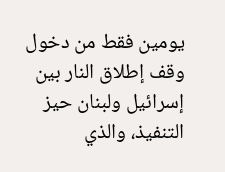يومين فقط من دخول وقف إطلاق النار بين إسرائيل ولبنان حيز التنفيذ، والذي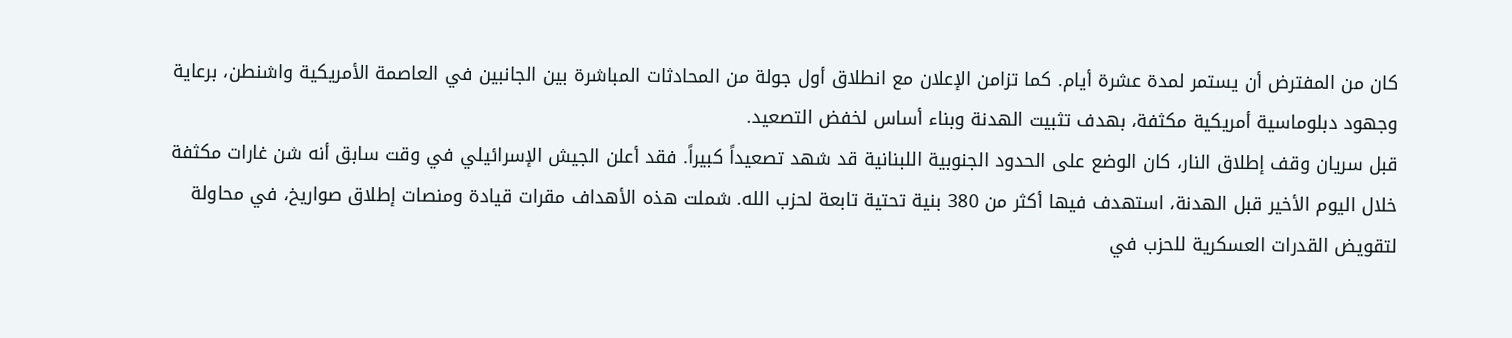كان من المفترض أن يستمر لمدة عشرة أيام. كما تزامن الإعلان مع انطلاق أول جولة من المحادثات المباشرة بين الجانبين في العاصمة الأمريكية واشنطن، برعاية وجهود دبلوماسية أمريكية مكثفة، بهدف تثبيت الهدنة وبناء أساس لخفض التصعيد.
قبل سريان وقف إطلاق النار، كان الوضع على الحدود الجنوبية اللبنانية قد شهد تصعيداً كبيراً. فقد أعلن الجيش الإسرائيلي في وقت سابق أنه شن غارات مكثفة خلال اليوم الأخير قبل الهدنة، استهدف فيها أكثر من 380 بنية تحتية تابعة لحزب الله. شملت هذه الأهداف مقرات قيادة ومنصات إطلاق صواريخ، في محاولة لتقويض القدرات العسكرية للحزب في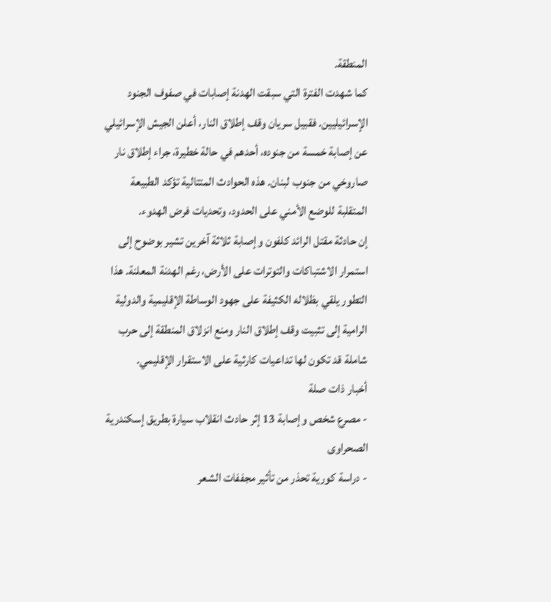المنطقة.
كما شهدت الفترة التي سبقت الهدنة إصابات في صفوف الجنود الإسرائيليين. فقبيل سريان وقف إطلاق النار، أعلن الجيش الإسرائيلي عن إصابة خمسة من جنوده، أحدهم في حالة خطيرة، جراء إطلاق نار صاروخي من جنوب لبنان. هذه الحوادث المتتالية تؤكد الطبيعة المتقلبة للوضع الأمني على الحدود، وتحديات فرض الهدوء.
إن حادثة مقتل الرائد كلفون وإصابة ثلاثة آخرين تشير بوضوح إلى استمرار الاشتباكات والتوترات على الأرض، رغم الهدنة المعلنة. هذا التطور يلقي بظلاله الكثيفة على جهود الوساطة الإقليمية والدولية الرامية إلى تثبيت وقف إطلاق النار ومنع انزلاق المنطقة إلى حرب شاملة قد تكون لها تداعيات كارثية على الاستقرار الإقليمي.
أخبار ذات صلة
- مصرع شخص وإصابة 13 إثر حادث انقلاب سيارة بطريق إسكندرية الصحراوى
- دراسة كورية تحذر من تأثير مجففات الشعر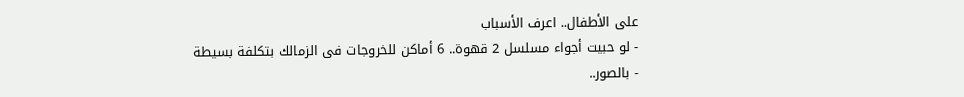على الأطفال.. اعرف الأسباب
- لو حبيت أجواء مسلسل 2 قهوة.. 6 أماكن للخروجات فى الزمالك بتكلفة بسيطة
- بالصور..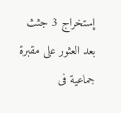إستخراج 3 جثث بعد العثور على مقبرة جماعية فى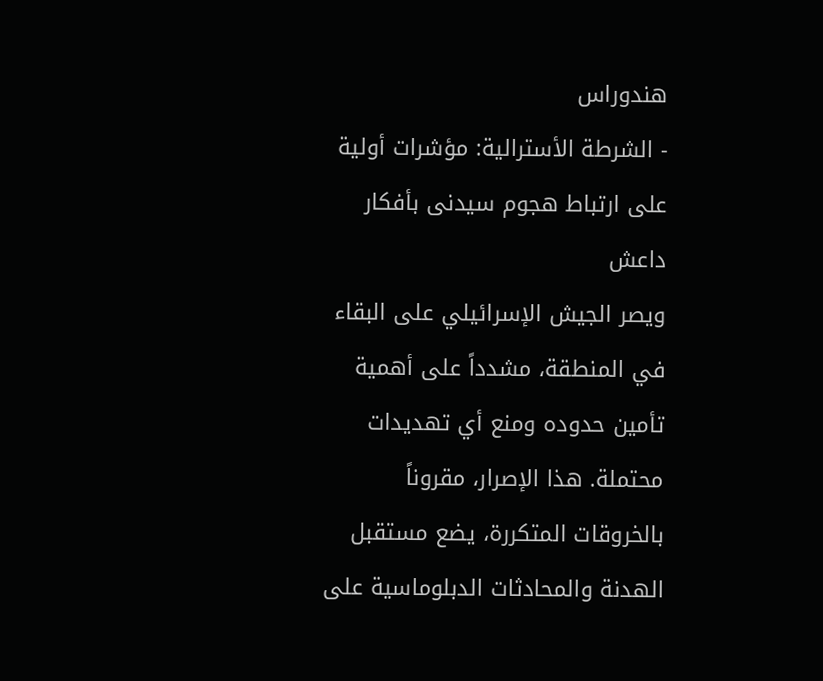هندوراس
- الشرطة الأسترالية: مؤشرات أولية على ارتباط هجوم سيدنى بأفكار داعش
ويصر الجيش الإسرائيلي على البقاء في المنطقة، مشدداً على أهمية تأمين حدوده ومنع أي تهديدات محتملة. هذا الإصرار، مقروناً بالخروقات المتكررة، يضع مستقبل الهدنة والمحادثات الدبلوماسية على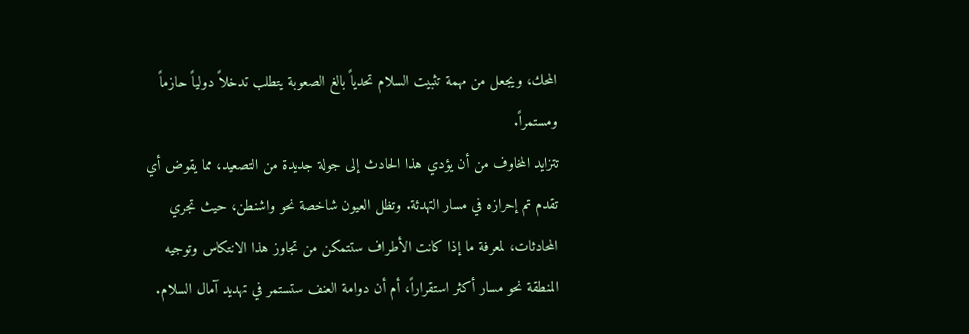المحك، ويجعل من مهمة تثبيت السلام تحدياً بالغ الصعوبة يتطلب تدخلاً دولياً حازماً ومستمراً.
تتزايد المخاوف من أن يؤدي هذا الحادث إلى جولة جديدة من التصعيد، مما يقوض أي تقدم تم إحرازه في مسار التهدئة. وتظل العيون شاخصة نحو واشنطن، حيث تجري المحادثات، لمعرفة ما إذا كانت الأطراف ستتمكن من تجاوز هذا الانتكاس وتوجيه المنطقة نحو مسار أكثر استقراراً، أم أن دوامة العنف ستستمر في تهديد آمال السلام.